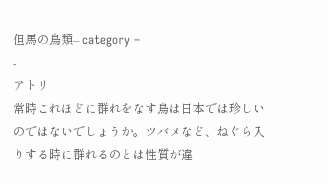但馬の鳥類– category –
-
アトリ
常時これほどに群れをなす鳥は日本では珍しいのではないでしょうか。ツバメなど、ねぐら入りする時に群れるのとは性質が違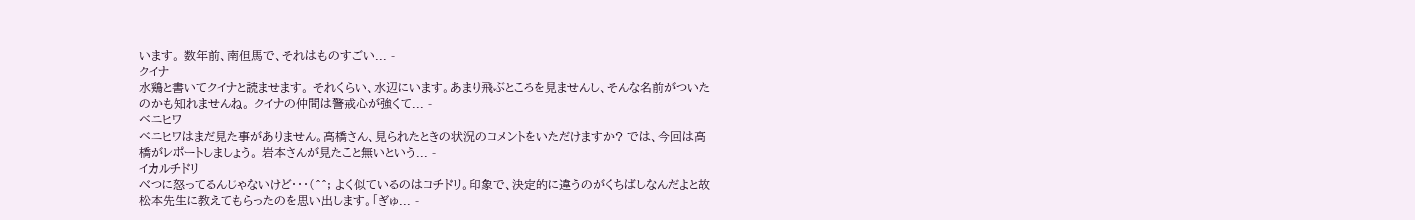います。 数年前、南但馬で、それはものすごい... -
クイナ
水鶏と書いてクイナと読ませます。 それくらい、水辺にいます。あまり飛ぶところを見ませんし、そんな名前がついたのかも知れませんね。 クイナの仲間は警戒心が強くて... -
ベニヒワ
ベニヒワはまだ見た事がありません。高橋さん、見られたときの状況のコメントをいただけますか? では、今回は高橋がレポートしましょう。 岩本さんが見たこと無いという... -
イカルチドリ
べつに怒ってるんじゃないけど・・・(^^; よく似ているのはコチドリ。印象で、決定的に違うのがくちばしなんだよと故松本先生に教えてもらったのを思い出します。「ぎゅ... -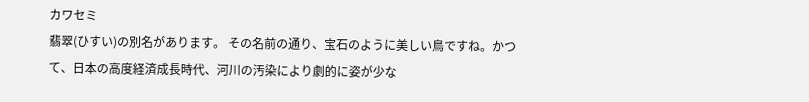カワセミ
翡翠(ひすい)の別名があります。 その名前の通り、宝石のように美しい鳥ですね。かつて、日本の高度経済成長時代、河川の汚染により劇的に姿が少な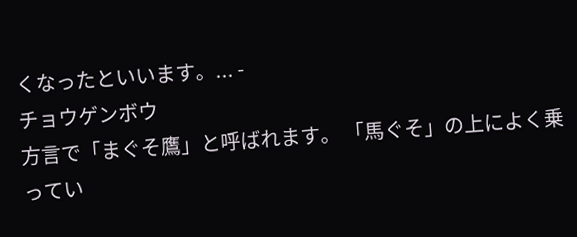くなったといいます。... -
チョウゲンボウ
方言で「まぐそ鷹」と呼ばれます。 「馬ぐそ」の上によく乗ってい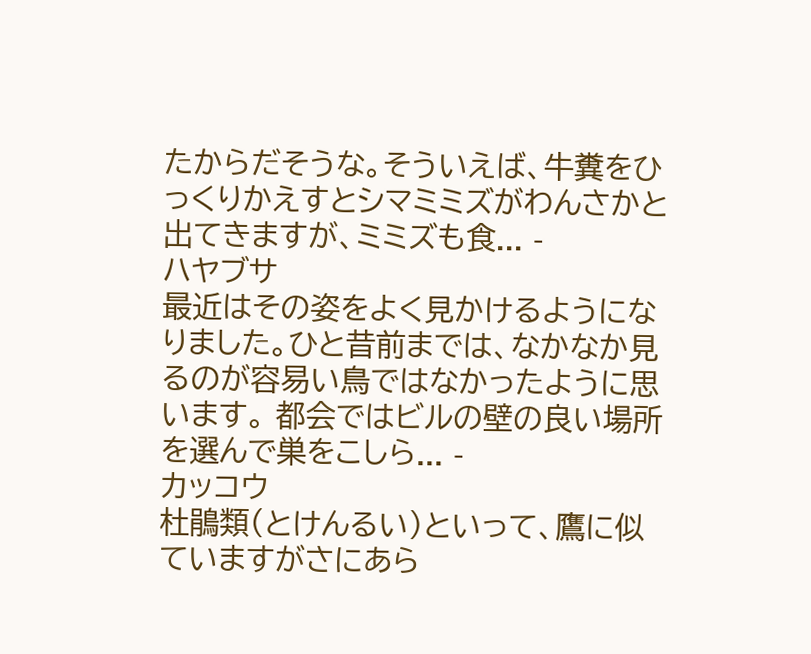たからだそうな。そういえば、牛糞をひっくりかえすとシマミミズがわんさかと出てきますが、ミミズも食... -
ハヤブサ
最近はその姿をよく見かけるようになりました。ひと昔前までは、なかなか見るのが容易い鳥ではなかったように思います。 都会ではビルの壁の良い場所を選んで巣をこしら... -
カッコウ
杜鵑類(とけんるい)といって、鷹に似ていますがさにあら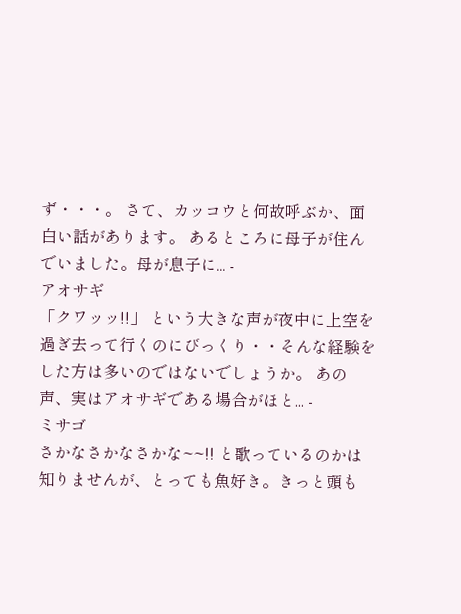ず・・・。 さて、カッコウと何故呼ぶか、面白い話があります。 あるところに母子が住んでいました。母が息子に... -
アオサギ
「クワッッ!!」 という大きな声が夜中に上空を過ぎ去って行くのにびっくり・・そんな経験をした方は多いのではないでしょうか。 あの声、実はアオサギである場合がほと... -
ミサゴ
さかなさかなさかな~~!! と歌っているのかは知りませんが、とっても魚好き。きっと頭も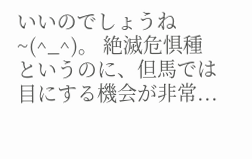いいのでしょうね~(^_^)。 絶滅危惧種というのに、但馬では目にする機会が非常...